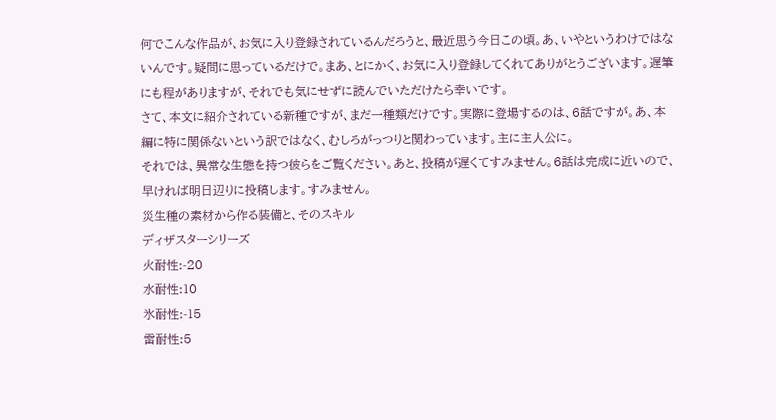何でこんな作品が、お気に入り登録されているんだろうと、最近思う今日この頃。あ、いやというわけではないんです。疑問に思っているだけで。まあ、とにかく、お気に入り登録してくれてありがとうございます。遅筆にも程がありますが、それでも気にせずに読んでいただけたら幸いです。
さて、本文に紹介されている新種ですが、まだ一種類だけです。実際に登場するのは、6話ですが。あ、本編に特に関係ないという訳ではなく、むしろがっつりと関わっています。主に主人公に。
それでは、異常な生態を持つ彼らをご覧ください。あと、投稿が遅くてすみません。6話は完成に近いので、早ければ明日辺りに投稿します。すみません。
災生種の素材から作る装備と、そのスキル
ディザスターシリーズ
火耐性:-20
水耐性:10
氷耐性:-15
雷耐性:5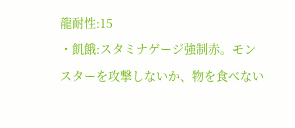龍耐性:15
・飢餓:スタミナゲージ強制赤。モンスターを攻撃しないか、物を食べない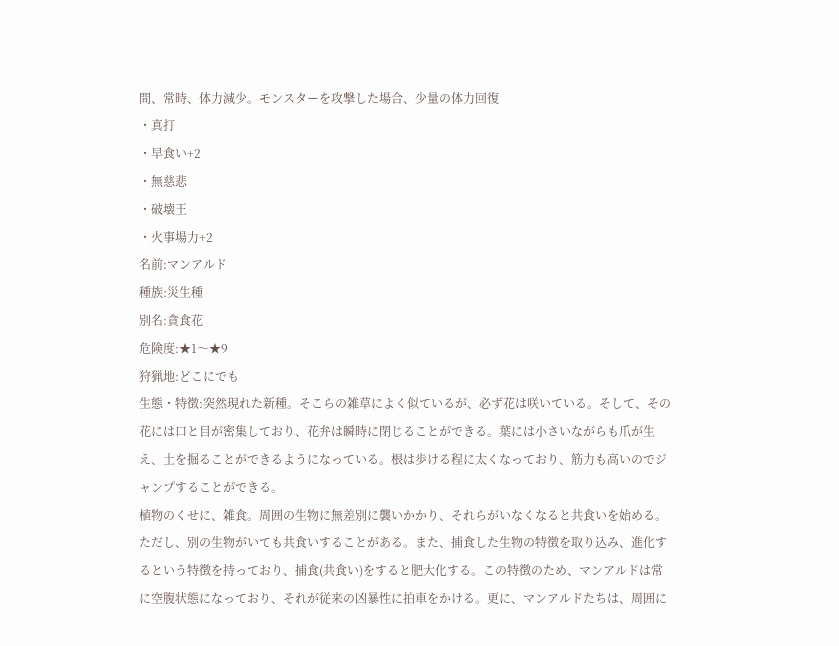間、常時、体力減少。モンスターを攻撃した場合、少量の体力回復
・真打
・早食い+2
・無慈悲
・破壊王
・火事場力+2
名前:マンアルド
種族:災生種
別名:貪食花
危険度:★1〜★9
狩猟地:どこにでも
生態・特徴:突然現れた新種。そこらの雑草によく似ているが、必ず花は咲いている。そして、その花には口と目が密集しており、花弁は瞬時に閉じることができる。葉には小さいながらも爪が生え、土を掘ることができるようになっている。根は歩ける程に太くなっており、筋力も高いのでジャンプすることができる。
植物のくせに、雑食。周囲の生物に無差別に襲いかかり、それらがいなくなると共食いを始める。ただし、別の生物がいても共食いすることがある。また、捕食した生物の特徴を取り込み、進化するという特徴を持っており、捕食(共食い)をすると肥大化する。この特徴のため、マンアルドは常に空腹状態になっており、それが従来の凶暴性に拍車をかける。更に、マンアルドたちは、周囲に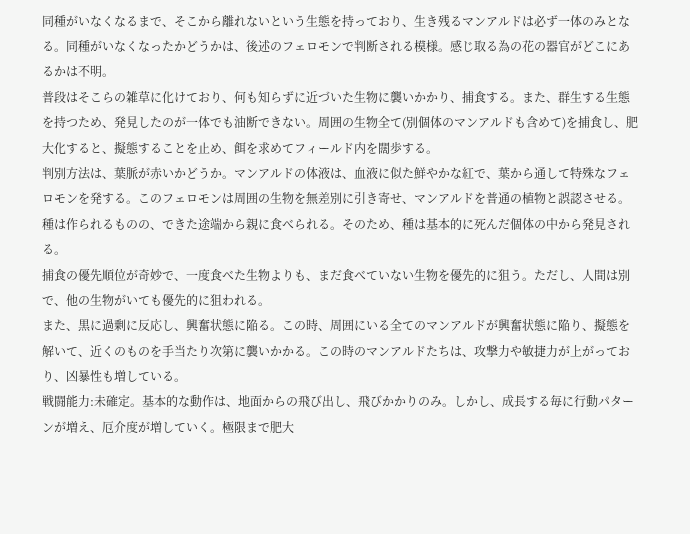同種がいなくなるまで、そこから離れないという生態を持っており、生き残るマンアルドは必ず一体のみとなる。同種がいなくなったかどうかは、後述のフェロモンで判断される模様。感じ取る為の花の器官がどこにあるかは不明。
普段はそこらの雑草に化けており、何も知らずに近づいた生物に襲いかかり、捕食する。また、群生する生態を持つため、発見したのが一体でも油断できない。周囲の生物全て(別個体のマンアルドも含めて)を捕食し、肥大化すると、擬態することを止め、餌を求めてフィールド内を闊歩する。
判別方法は、葉脈が赤いかどうか。マンアルドの体液は、血液に似た鮮やかな紅で、葉から通して特殊なフェロモンを発する。このフェロモンは周囲の生物を無差別に引き寄せ、マンアルドを普通の植物と誤認させる。
種は作られるものの、できた途端から親に食べられる。そのため、種は基本的に死んだ個体の中から発見される。
捕食の優先順位が奇妙で、一度食べた生物よりも、まだ食べていない生物を優先的に狙う。ただし、人間は別で、他の生物がいても優先的に狙われる。
また、黒に過剰に反応し、興奮状態に陥る。この時、周囲にいる全てのマンアルドが興奮状態に陥り、擬態を解いて、近くのものを手当たり次第に襲いかかる。この時のマンアルドたちは、攻撃力や敏捷力が上がっており、凶暴性も増している。
戦闘能力:未確定。基本的な動作は、地面からの飛び出し、飛びかかりのみ。しかし、成長する毎に行動パターンが増え、厄介度が増していく。極限まで肥大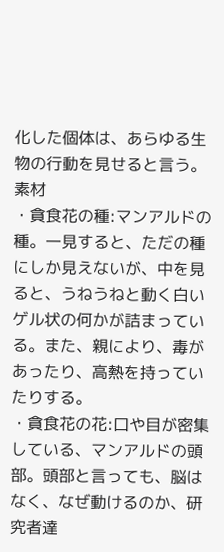化した個体は、あらゆる生物の行動を見せると言う。
素材
・貪食花の種:マンアルドの種。一見すると、ただの種にしか見えないが、中を見ると、うねうねと動く白いゲル状の何かが詰まっている。また、親により、毒があったり、高熱を持っていたりする。
・貪食花の花:口や目が密集している、マンアルドの頭部。頭部と言っても、脳はなく、なぜ動けるのか、研究者達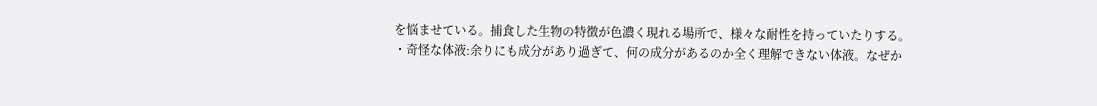を悩ませている。捕食した生物の特徴が色濃く現れる場所で、様々な耐性を持っていたりする。
・奇怪な体液:余りにも成分があり過ぎて、何の成分があるのか全く理解できない体液。なぜか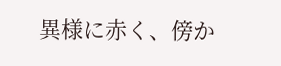異様に赤く、傍か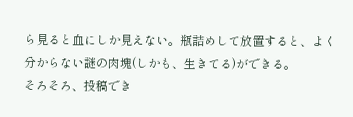ら見ると血にしか見えない。瓶詰めして放置すると、よく分からない謎の肉塊(しかも、生きてる)ができる。
そろそろ、投稿でき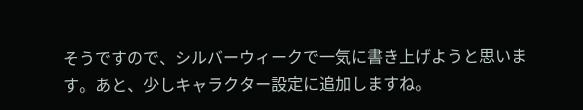そうですので、シルバーウィークで一気に書き上げようと思います。あと、少しキャラクター設定に追加しますね。